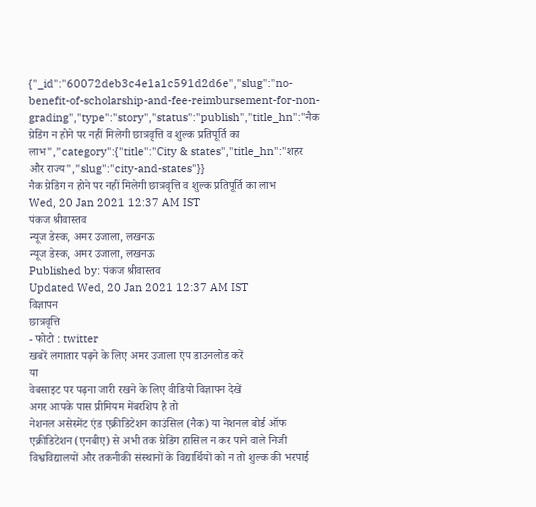{"_id":"60072deb3c4e1a1c591d2d6e","slug":"no-benefit-of-scholarship-and-fee-reimbursement-for-non-grading","type":"story","status":"publish","title_hn":"नैक ग्रेडिंग न होने पर नहीं मिलेगी छात्रवृत्ति व शुल्क प्रतिपूर्ति का लाभ","category":{"title":"City & states","title_hn":"शहर और राज्य","slug":"city-and-states"}}
नैक ग्रेडिंग न होने पर नहीं मिलेगी छात्रवृत्ति व शुल्क प्रतिपूर्ति का लाभ
Wed, 20 Jan 2021 12:37 AM IST
पंकज श्रीवास्तव
न्यूज डेस्क, अमर उजाला, लखनऊ
न्यूज डेस्क, अमर उजाला, लखनऊ
Published by: पंकज श्रीवास्तव
Updated Wed, 20 Jan 2021 12:37 AM IST
विज्ञापन
छात्रवृत्ति
- फोटो : twitter
खबरें लगातार पढ़ने के लिए अमर उजाला एप डाउनलोड करें
या
वेबसाइट पर पढ़ना जारी रखने के लिए वीडियो विज्ञापन देखें
अगर आपके पास प्रीमियम मेंबरशिप है तो
नेशनल असेस्मेंट एंड एक्रीडिटेशन काउंसिल (नैक) या नेशनल बोर्ड ऑफ एक्रीडिटेशन (एनबीए) से अभी तक ग्रेडिंग हासिल न कर पाने वाले निजी विश्वविद्यालयों और तकनीकी संस्थानों के विद्यार्थियों को न तो शुल्क की भरपाई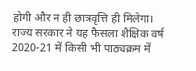होगी और न ही छात्रवृत्ति ही मिलेगा। राज्य सरकार ने यह फैसला शैक्षिक वर्ष 2020-21 में किसी भी पाठ्यक्रम में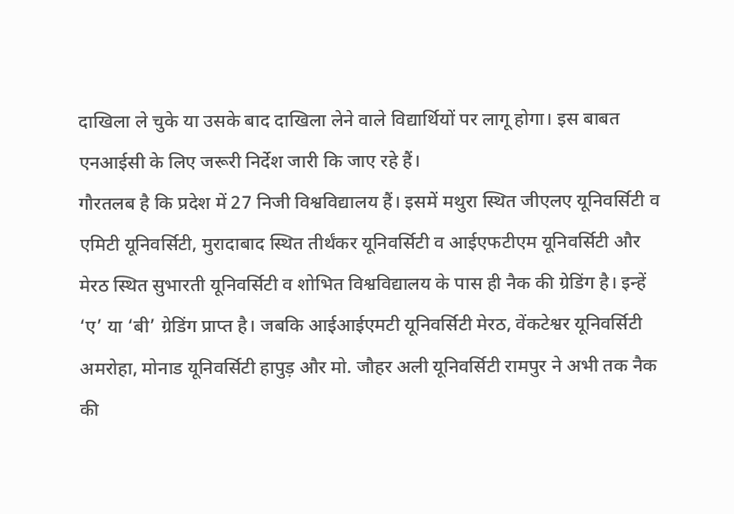दाखिला ले चुके या उसके बाद दाखिला लेने वाले विद्यार्थियों पर लागू होगा। इस बाबत एनआईसी के लिए जरूरी निर्देश जारी कि जाए रहे हैं।
गौरतलब है कि प्रदेश में 27 निजी विश्वविद्यालय हैं। इसमें मथुरा स्थित जीएलए यूनिवर्सिटी व एमिटी यूनिवर्सिटी, मुरादाबाद स्थित तीर्थंकर यूनिवर्सिटी व आईएफटीएम यूनिवर्सिटी और मेरठ स्थित सुभारती यूनिवर्सिटी व शोभित विश्वविद्यालय के पास ही नैक की ग्रेडिंग है। इन्हें ‘ए’ या ‘बी’ ग्रेडिंग प्राप्त है। जबकि आईआईएमटी यूनिवर्सिटी मेरठ, वेंकटेश्वर यूनिवर्सिटी अमरोहा, मोनाड यूनिवर्सिटी हापुड़ और मो. जौहर अली यूनिवर्सिटी रामपुर ने अभी तक नैक की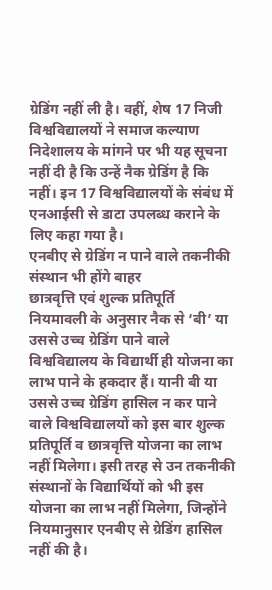ग्रेडिंग नहीं ली है। वहीं, शेष 17 निजी विश्वविद्यालयों ने समाज कल्याण निदेशालय के मांगने पर भी यह सूचना नहीं दी है कि उन्हें नैक ग्रेडिंग है कि नहीं। इन 17 विश्वविद्यालयों के संबंध में एनआईसी से डाटा उपलब्ध कराने के लिए कहा गया है।
एनबीए से ग्रेडिंग न पाने वाले तकनीकी संस्थान भी होंगे बाहर
छात्रवृत्ति एवं शुल्क प्रतिपूर्ति नियमावली के अनुसार नैक से ‘बी’ या उससे उच्च ग्रेडिंग पाने वाले विश्वविद्यालय के विद्यार्थी ही योजना का लाभ पाने के हकदार हैं। यानी बी या उससे उच्च ग्रेडिंग हासिल न कर पाने वाले विश्वविद्यालयों को इस बार शुल्क प्रतिपूर्ति व छात्रवृत्ति योजना का लाभ नहीं मिलेगा। इसी तरह से उन तकनीकी संस्थानों के विद्यार्थियों को भी इस योजना का लाभ नहीं मिलेगा, जिन्होंने नियमानुसार एनबीए से ग्रेडिंग हासिल नहीं की है।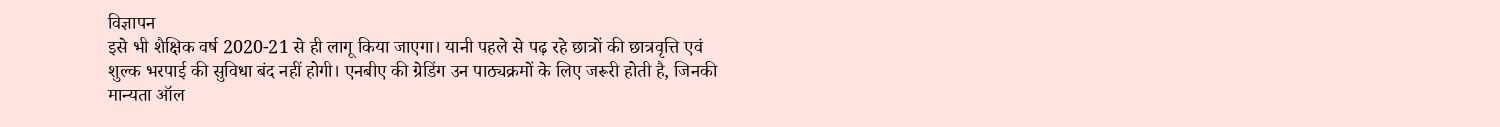विज्ञापन
इसे भी शैक्षिक वर्ष 2020-21 से ही लागू किया जाएगा। यानी पहले से पढ़ रहे छात्रों की छात्रवृत्ति एवं शुल्क भरपाई की सुविधा बंद नहीं होगी। एनबीए की ग्रेडिंग उन पाठ्यक्रमों के लिए जरूरी होती है, जिनकी मान्यता ऑल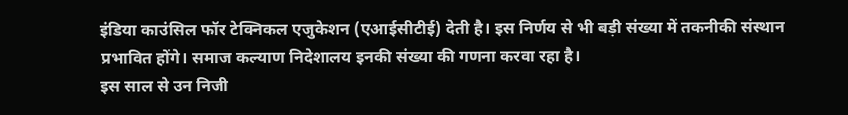इंडिया काउंसिल फॉर टेक्निकल एजुकेशन (एआईसीटीई) देती है। इस निर्णय से भी बड़ी संख्या में तकनीकी संस्थान प्रभावित होंगे। समाज कल्याण निदेशालय इनकी संख्या की गणना करवा रहा है।
इस साल से उन निजी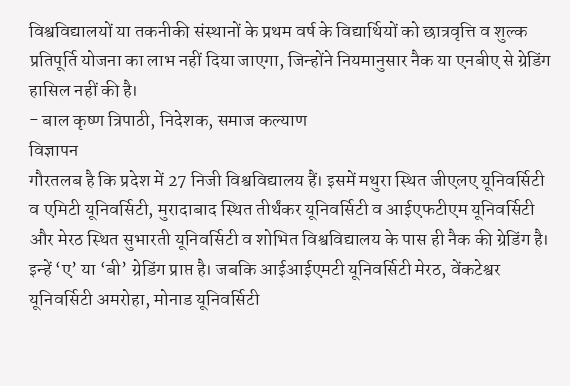विश्वविद्यालयों या तकनीकी संस्थानों के प्रथम वर्ष के विद्यार्थियों को छात्रवृत्ति व शुल्क प्रतिपूर्ति योजना का लाभ नहीं दिया जाएगा, जिन्होंने नियमानुसार नैक या एनबीए से ग्रेडिंग हासिल नहीं की है।
- बाल कृष्ण त्रिपाठी, निदेशक, समाज कल्याण
विज्ञापन
गौरतलब है कि प्रदेश में 27 निजी विश्वविद्यालय हैं। इसमें मथुरा स्थित जीएलए यूनिवर्सिटी व एमिटी यूनिवर्सिटी, मुरादाबाद स्थित तीर्थंकर यूनिवर्सिटी व आईएफटीएम यूनिवर्सिटी और मेरठ स्थित सुभारती यूनिवर्सिटी व शोभित विश्वविद्यालय के पास ही नैक की ग्रेडिंग है। इन्हें ‘ए’ या ‘बी’ ग्रेडिंग प्राप्त है। जबकि आईआईएमटी यूनिवर्सिटी मेरठ, वेंकटेश्वर यूनिवर्सिटी अमरोहा, मोनाड यूनिवर्सिटी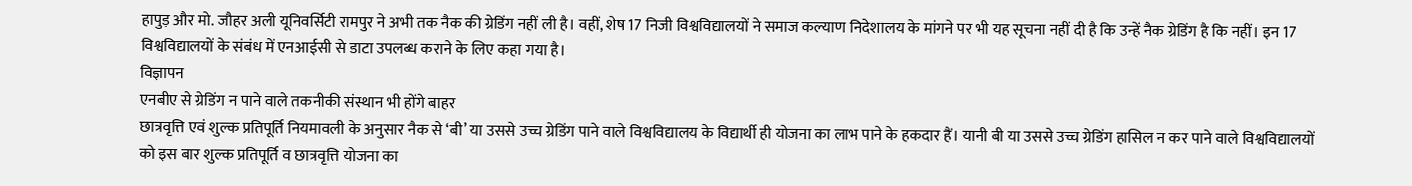हापुड़ और मो. जौहर अली यूनिवर्सिटी रामपुर ने अभी तक नैक की ग्रेडिंग नहीं ली है। वहीं, शेष 17 निजी विश्वविद्यालयों ने समाज कल्याण निदेशालय के मांगने पर भी यह सूचना नहीं दी है कि उन्हें नैक ग्रेडिंग है कि नहीं। इन 17 विश्वविद्यालयों के संबंध में एनआईसी से डाटा उपलब्ध कराने के लिए कहा गया है।
विज्ञापन
एनबीए से ग्रेडिंग न पाने वाले तकनीकी संस्थान भी होंगे बाहर
छात्रवृत्ति एवं शुल्क प्रतिपूर्ति नियमावली के अनुसार नैक से ‘बी’ या उससे उच्च ग्रेडिंग पाने वाले विश्वविद्यालय के विद्यार्थी ही योजना का लाभ पाने के हकदार हैं। यानी बी या उससे उच्च ग्रेडिंग हासिल न कर पाने वाले विश्वविद्यालयों को इस बार शुल्क प्रतिपूर्ति व छात्रवृत्ति योजना का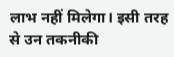लाभ नहीं मिलेगा। इसी तरह से उन तकनीकी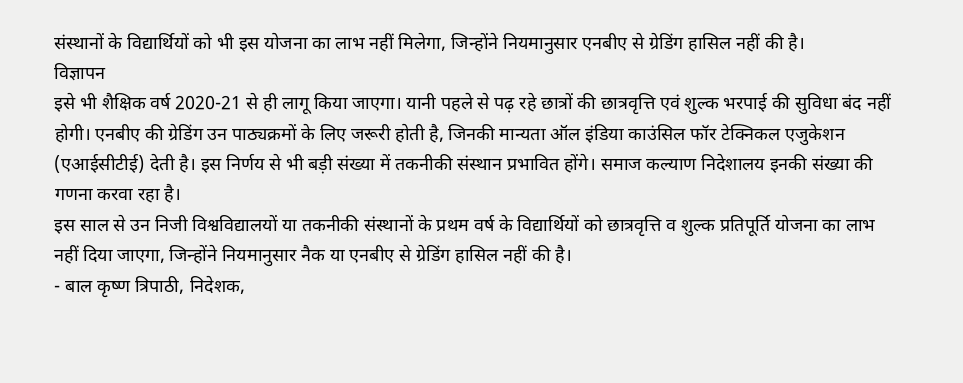संस्थानों के विद्यार्थियों को भी इस योजना का लाभ नहीं मिलेगा, जिन्होंने नियमानुसार एनबीए से ग्रेडिंग हासिल नहीं की है।
विज्ञापन
इसे भी शैक्षिक वर्ष 2020-21 से ही लागू किया जाएगा। यानी पहले से पढ़ रहे छात्रों की छात्रवृत्ति एवं शुल्क भरपाई की सुविधा बंद नहीं होगी। एनबीए की ग्रेडिंग उन पाठ्यक्रमों के लिए जरूरी होती है, जिनकी मान्यता ऑल इंडिया काउंसिल फॉर टेक्निकल एजुकेशन (एआईसीटीई) देती है। इस निर्णय से भी बड़ी संख्या में तकनीकी संस्थान प्रभावित होंगे। समाज कल्याण निदेशालय इनकी संख्या की गणना करवा रहा है।
इस साल से उन निजी विश्वविद्यालयों या तकनीकी संस्थानों के प्रथम वर्ष के विद्यार्थियों को छात्रवृत्ति व शुल्क प्रतिपूर्ति योजना का लाभ नहीं दिया जाएगा, जिन्होंने नियमानुसार नैक या एनबीए से ग्रेडिंग हासिल नहीं की है।
- बाल कृष्ण त्रिपाठी, निदेशक,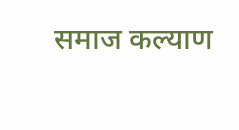समाज कल्याण